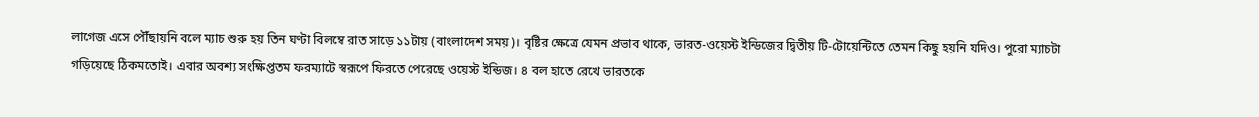লাগেজ এসে পৌঁছায়নি বলে ম্যাচ শুরু হয় তিন ঘণ্টা বিলম্বে রাত সাড়ে ১১টায় (বাংলাদেশ সময়)। বৃষ্টির ক্ষেত্রে যেমন প্রভাব থাকে, ভারত-ওয়েস্ট ইন্ডিজের দ্বিতীয় টি-টোয়েন্টিতে তেমন কিছু হয়নি যদিও। পুরো ম্যাচটা গড়িয়েছে ঠিকমতোই। এবার অবশ্য সংক্ষিপ্ততম ফরম্যাটে স্বরূপে ফিরতে পেরেছে ওয়েস্ট ইন্ডিজ। ৪ বল হাতে রেখে ভারতকে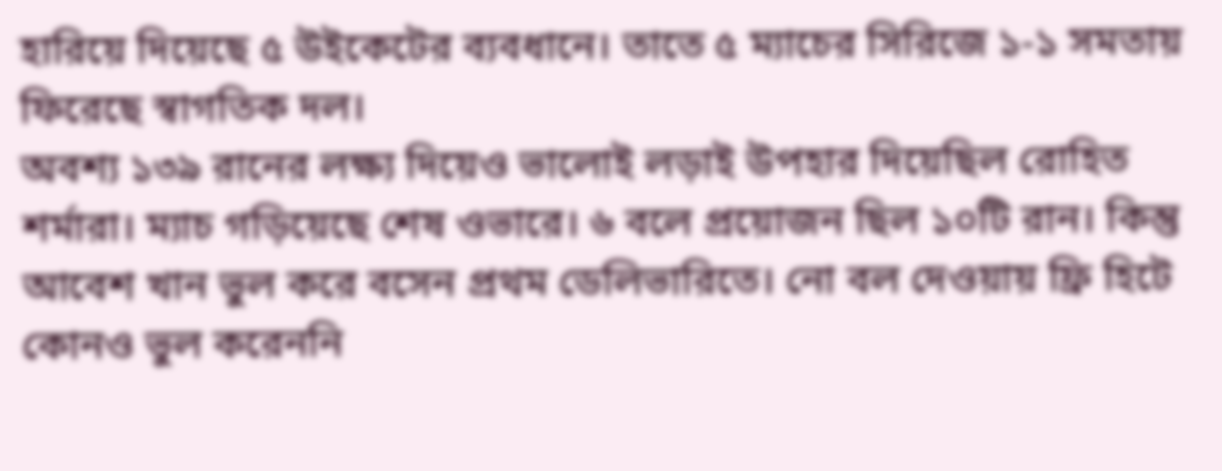হারিয়ে দিয়েছে ৫ উইকেটের ব্যবধানে। তাতে ৫ ম্যাচের সিরিজে ১-১ সমতায় ফিরেছে স্বাগতিক দল।
অবশ্য ১৩৯ রানের লক্ষ্য দিয়েও ভালোই লড়াই উপহার দিয়েছিল রোহিত শর্মারা। ম্যাচ গড়িয়েছে শেষ ওভারে। ৬ বলে প্রয়োজন ছিল ১০টি রান। কিন্তু আবেশ খান ভুল করে বসেন প্রথম ডেলিভারিতে। নো বল দেওয়ায় ফ্রি হিটে কোনও ভুল করেননি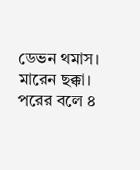ডেভন থমাস। মারেন ছক্কা। পরের বলে ৪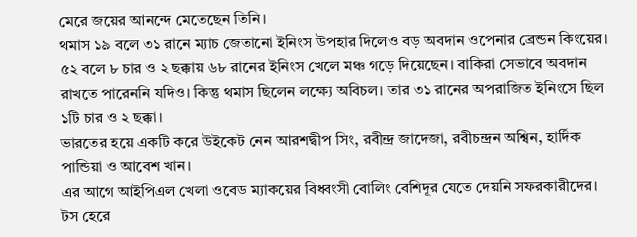মেরে জয়ের আনন্দে মেতেছেন তিনি।
থমাস ১৯ বলে ৩১ রানে ম্যাচ জেতানো ইনিংস উপহার দিলেও বড় অবদান ওপেনার ব্রেন্ডন কিংয়ের। ৫২ বলে ৮ চার ও ২ ছক্কায় ৬৮ রানের ইনিংস খেলে মঞ্চ গড়ে দিয়েছেন। বাকিরা সেভাবে অবদান রাখতে পারেননি যদিও। কিন্তু থমাস ছিলেন লক্ষ্যে অবিচল। তার ৩১ রানের অপরাজিত ইনিংসে ছিল ১টি চার ও ২ ছক্কা।
ভারতের হয়ে একটি করে উইকেট নেন আরশদ্বীপ সিং, রবীন্দ্র জাদেজা, রবীচন্দ্রন অশ্বিন, হার্দিক পান্ডিয়া ও আবেশ খান।
এর আগে আইপিএল খেলা ওবেড ম্যাকয়ের বিধ্বংসী বোলিং বেশিদূর যেতে দেয়নি সফরকারীদের। টস হেরে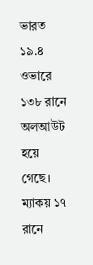ভারত ১৯.৪ ওভারে ১৩৮ রানে অলআউট হয়ে গেছে। ম্যাকয় ১৭ রানে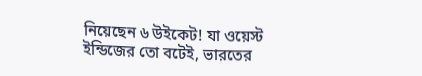নিয়েছেন ৬ উইকেট! যা ওয়েস্ট ইন্ডিজের তো বটেই, ভারতের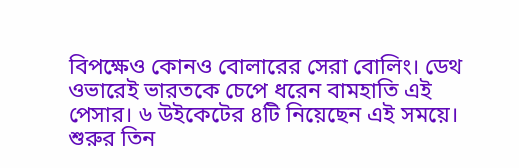বিপক্ষেও কোনও বোলারের সেরা বোলিং। ডেথ ওভারেই ভারতকে চেপে ধরেন বামহাতি এই পেসার। ৬ উইকেটের ৪টি নিয়েছেন এই সময়ে। শুরুর তিন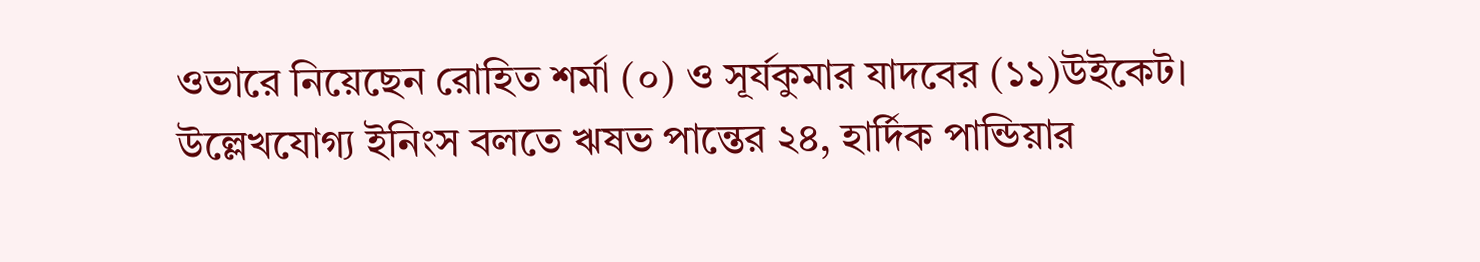ওভারে নিয়েছেন রোহিত শর্মা (০) ও সূর্যকুমার যাদবের (১১)উইকেট। উল্লেখযোগ্য ইনিংস বলতে ঋষভ পান্তের ২৪, হার্দিক পান্ডিয়ার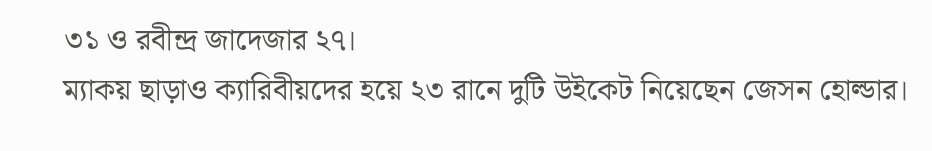৩১ ও রবীন্দ্র জাদেজার ২৭।
ম্যাকয় ছাড়াও ক্যারিবীয়দের হয়ে ২৩ রানে দুটি উইকেট নিয়েছেন জেসন হোল্ডার।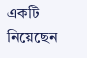একটি নিয়েছেন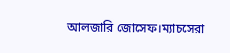আলজারি জোসেফ।ম্যাচসেরা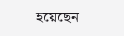হয়েছেন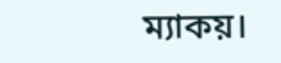ম্যাকয়।